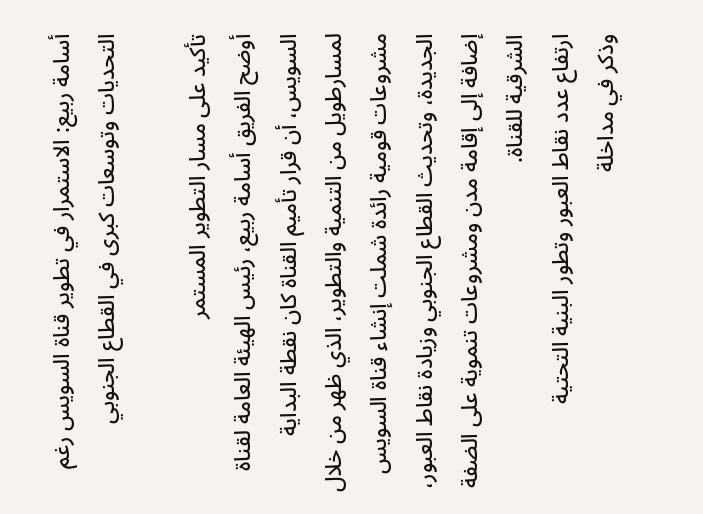أسامة ربيع: الاستمرار في تطوير قناة السويس رغم التحديات وتوسعات كبرى في القطاع الجنوبي

تأكيد على مسار التطوير المستمر
أوضح الفريق أسامة ربيع، رئيس الهيئة العامة لقناة السويس، أن قرار تأميم القناة كان نقطة البداية لمسارطويل من التنمية والتطوير، الذي ظهر من خلال مشروعات قومية رائدة شملت إنشاء قناة السويس الجديدة، وتحديث القطاع الجنوبي وزيادة نقاط العبور، إضافة إلى إقامة مدن ومشروعات تنموية على الضفة الشرقية للقناة.
ارتفاع عدد نقاط العبور وتطور البنية التحتية
وذكر في مداخلة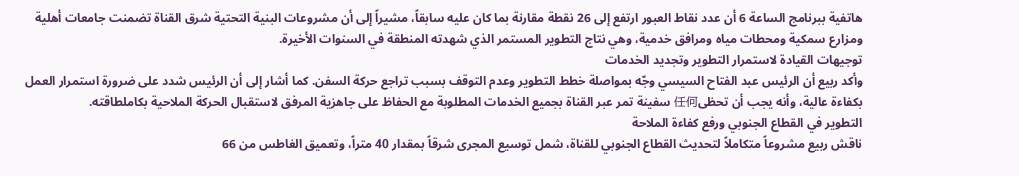هاتفية ببرنامج الساعة 6 أن عدد نقاط العبور ارتفع إلى 26 نقطة مقارنة بما كان عليه سابقاً، مشيراً إلى أن مشروعات البنية التحتية شرق القناة تضمنت جامعات أهلية ومزارع سمكية ومحطات مياه ومرافق خدمية، وهي نتاج التطوير المستمر الذي شهدته المنطقة في السنوات الأخيرة.
توجيهات القيادة لاستمرار التطوير وتجديد الخدمات
وأكد ربيع أن الرئيس عبد الفتاح السيسي وجّه بمواصلة خطط التطوير وعدم التوقف بسبب تراجع حركة السفن. كما أشار إلى أن الرئيس شدد على ضرورة استمرار العمل بكفاءة عالية، وأنه يجب أن تحظى任何 سفينة تمر عبر القناة بجميع الخدمات المطلوبة مع الحفاظ على جاهزية المرفق لاستقبال الحركة الملاحية بكاملطاقته.
التطوير في القطاع الجنوبي ورفع كفاءة الملاحة
ناقش ربيع مشروعاً متكاملاً لتحديث القطاع الجنوبي للقناة، شمل توسيع المجرى شرقاً بمقدار 40 متراً، وتعميق الغاطس من 66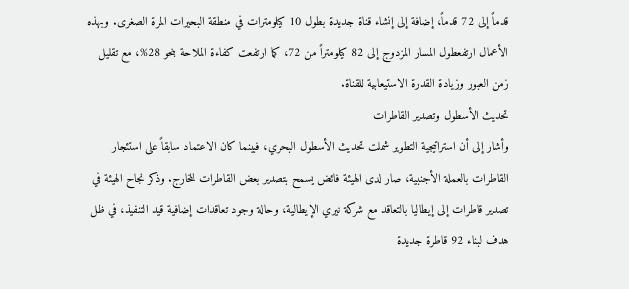قدماً إلى 72 قدماً، إضافة إلى إنشاء قناة جديدة بطول 10 كيلومترات في منطقة البحيرات المرة الصغرى. وبهذه الأعمال ارتفعطول المسار المزدوج إلى 82 كيلومتراً من 72، كما ارتفعت كفاءة الملاحة بنحو 28%، مع تقليل زمن العبور وزيادة القدرة الاستيعابية للقناة.
تحديث الأسطول وتصدير القاطرات
وأشار إلى أن استراتيجية التطوير شملت تحديث الأسطول البحري، فبينما كان الاعتماد سابقاً على استئجار القاطرات بالعملة الأجنبية، صار لدى الهيئة فائض يسمح بتصدير بعض القاطرات للخارج. وذكر نجاح الهيئة في تصدير قاطرات إلى إيطاليا بالتعاقد مع شركة نيري الإيطالية، وحالة وجود تعاقدات إضافية قيد التنفيذ، في ظل هدف لبناء 92 قاطرة جديدة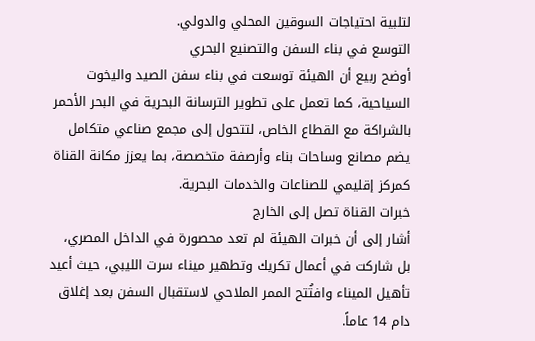لتلبية احتياجات السوقين المحلي والدولي.
التوسع في بناء السفن والتصنيع البحري
أوضح ربيع أن الهيئة توسعت في بناء سفن الصيد واليخوت السياحية، كما تعمل على تطوير الترسانة البحرية في البحر الأحمر بالشراكة مع القطاع الخاص، لتتحول إلى مجمع صناعي متكامل يضم مصانع وساحات بناء وأرصفة متخصصة، بما يعزز مكانة القناة كمركز إقليمي للصناعات والخدمات البحرية.
خبرات القناة تصل إلى الخارج
أشار إلى أن خبرات الهيئة لم تعد محصورة في الداخل المصري، بل شاركت في أعمال تكريك وتطهير ميناء سرت الليبي، حيث أعيد تأهيل الميناء وافتُتح الممر الملاحي لاستقبال السفن بعد إغلاق دام 14 عاماً.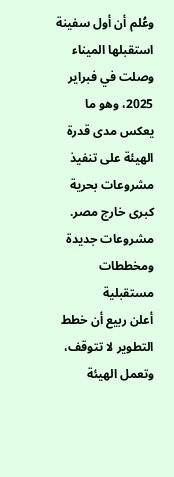وعُلم أن أول سفينة استقبلها الميناء وصلت في فبراير 2025، وهو ما يعكس مدى قدرة الهيئة على تنفيذ مشروعات بحرية كبرى خارج مصر.
مشروعات جديدة ومخططات مستقبلية
أعلن ربيع أن خطط التطوير لا تتوقف، وتعمل الهيئة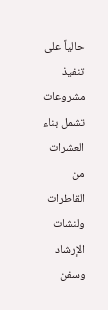حالياً على تنفيذ مشروعات تشمل بناء العشرات من القاطرات ولنشات الإرشاد وسفن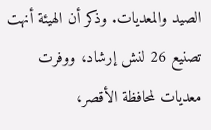الصيد والمعديات. وذكر أن الهيئة أنهت تصنيع 26 لنش إرشاد، ووفرت معديات لمحافظة الأقصر،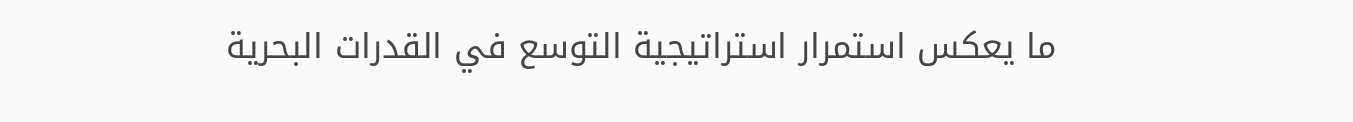ما يعكس استمرار استراتيجية التوسع في القدرات البحرية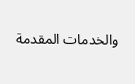والخدمات المقدمة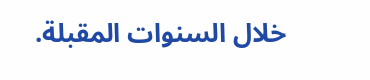خلال السنوات المقبلة.